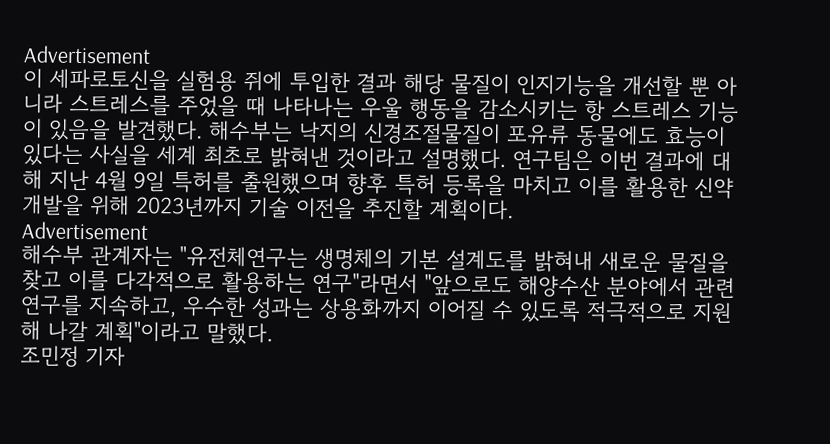Advertisement
이 세파로토신을 실험용 쥐에 투입한 결과 해당 물질이 인지기능을 개선할 뿐 아니라 스트레스를 주었을 때 나타나는 우울 행동을 감소시키는 항 스트레스 기능이 있음을 발견했다. 해수부는 낙지의 신경조절물질이 포유류 동물에도 효능이 있다는 사실을 세계 최초로 밝혀낸 것이라고 설명했다. 연구팀은 이번 결과에 대해 지난 4월 9일 특허를 출원했으며 향후 특허 등록을 마치고 이를 활용한 신약 개발을 위해 2023년까지 기술 이전을 추진할 계획이다.
Advertisement
해수부 관계자는 "유전체연구는 생명체의 기본 설계도를 밝혀내 새로운 물질을 찾고 이를 다각적으로 활용하는 연구"라면서 "앞으로도 해양수산 분야에서 관련 연구를 지속하고, 우수한 성과는 상용화까지 이어질 수 있도록 적극적으로 지원해 나갈 계획"이라고 말했다.
조민정 기자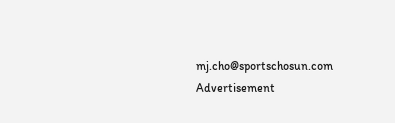mj.cho@sportschosun.com
Advertisement